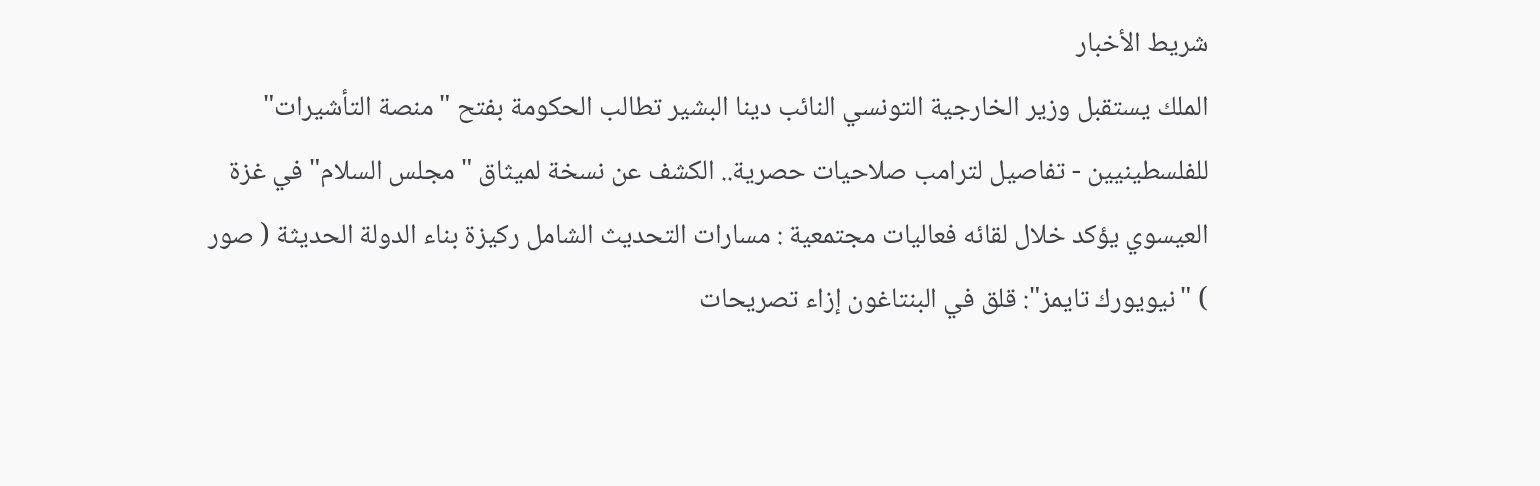شريط الأخبار
الملك يستقبل وزير الخارجية التونسي النائب دينا البشير تطالب الحكومة بفتح "منصة التأشيرات" للفلسطينيين - تفاصيل لترامب صلاحيات حصرية.. الكشف عن نسخة لميثاق "مجلس السلام" في غزة العيسوي يؤكد خلال لقائه فعاليات مجتمعية : مسارات التحديث الشامل ركيزة بناء الدولة الحديثة ( صور ) "نيويورك تايمز": قلق في البنتاغون إزاء تصريحات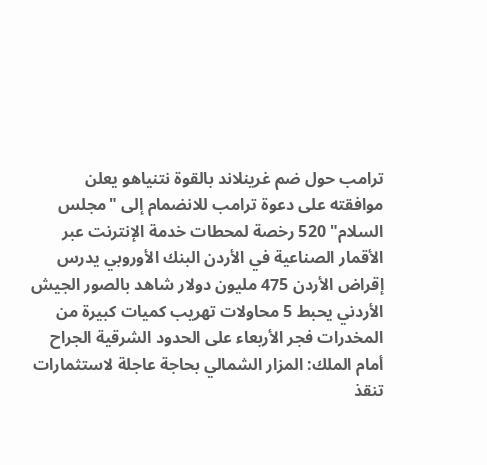ترامب حول ضم غرينلاند بالقوة نتنياهو يعلن موافقته على دعوة ترامب للانضمام إلى "مجلس السلام" 520 رخصة لمحطات خدمة الإنترنت عبر الأقمار الصناعية في الأردن البنك الأوروبي يدرس إقراض الأردن 475 مليون دولار شاهد بالصور الجيش الأردني يحبط 5 محاولات تهريب كميات كبيرة من المخدرات فجر الأربعاء على الحدود الشرقية الجراح أمام الملك: المزار الشمالي بحاجة عاجلة لاستثمارات تنقذ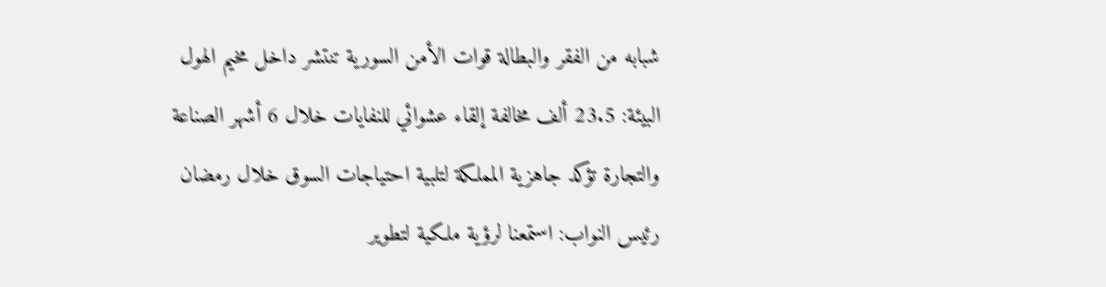شبابه من الفقر والبطالة قوات الأمن السورية تنتشر داخل مخيم الهول البيئة: 23.5 ألف مخالفة إلقاء عشوائي للنفايات خلال 6 أشهر الصناعة والتجارة تؤكد جاهزية المملكة لتلبية احتياجات السوق خلال رمضان رئيس النواب: استمعنا لرؤية ملكية لتطوير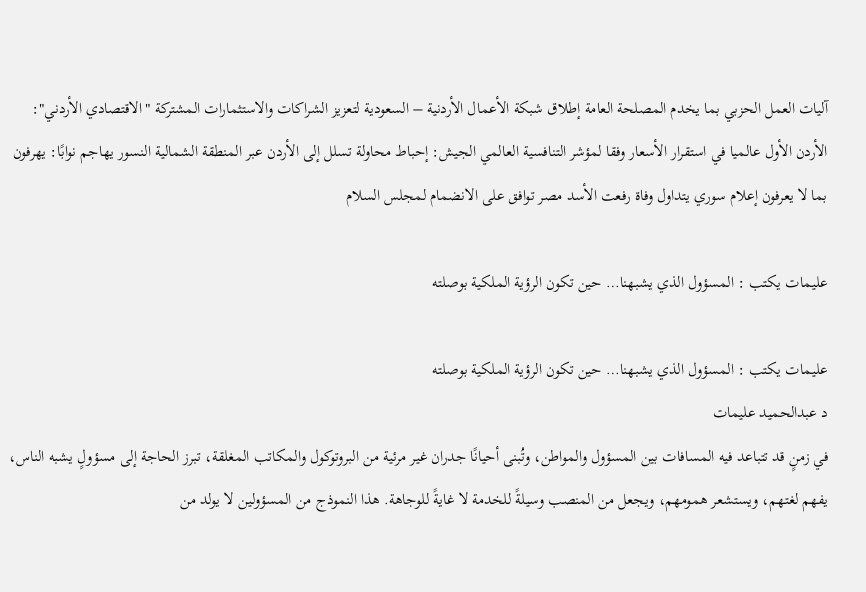آليات العمل الحزبي بما يخدم المصلحة العامة إطلاق شبكة الأعمال الأردنية – السعودية لتعزيز الشراكات والاستثمارات المشتركة "الاقتصادي الأردني": الأردن الأول عالميا في استقرار الأسعار وفقا لمؤشر التنافسية العالمي الجيش: إحباط محاولة تسلل إلى الأردن عبر المنطقة الشمالية النسور يهاجم نوابًا: يهرفون بما لا يعرفون إعلام سوري يتداول وفاة رفعت الأسد مصر توافق على الانضمام لمجلس السلام

عليمات يكتب : المسؤول الذي يشبهنا… حين تكون الرؤية الملكية بوصلته

عليمات يكتب : المسؤول الذي يشبهنا… حين تكون الرؤية الملكية بوصلته
د عبدالحميد عليمات
في زمنٍ قد تتباعد فيه المسافات بين المسؤول والمواطن، وتُبنى أحيانًا جدران غير مرئية من البروتوكول والمكاتب المغلقة، تبرز الحاجة إلى مسؤولٍ يشبه الناس، يفهم لغتهم، ويستشعر همومهم، ويجعل من المنصب وسيلةً للخدمة لا غايةً للوجاهة. هذا النموذج من المسؤولين لا يولد من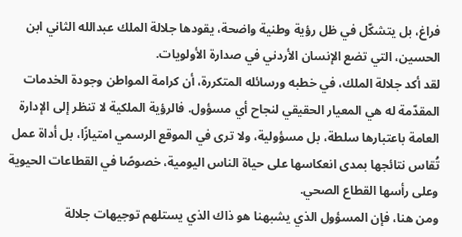فراغ، بل يتشكّل في ظل رؤية وطنية واضحة، يقودها جلالة الملك عبدالله الثاني ابن الحسين، التي تضع الإنسان الأردني في صدارة الأولويات.
لقد أكد جلالة الملك، في خطبه ورسائله المتكررة، أن كرامة المواطن وجودة الخدمات المقدّمة له هي المعيار الحقيقي لنجاح أي مسؤول. فالرؤية الملكية لا تنظر إلى الإدارة العامة باعتبارها سلطة، بل مسؤولية، ولا ترى في الموقع الرسمي امتيازًا، بل أداة عمل تُقاس نتائجها بمدى انعكاسها على حياة الناس اليومية، خصوصًا في القطاعات الحيوية وعلى رأسها القطاع الصحي.
ومن هنا، فإن المسؤول الذي يشبهنا هو ذاك الذي يستلهم توجيهات جلالة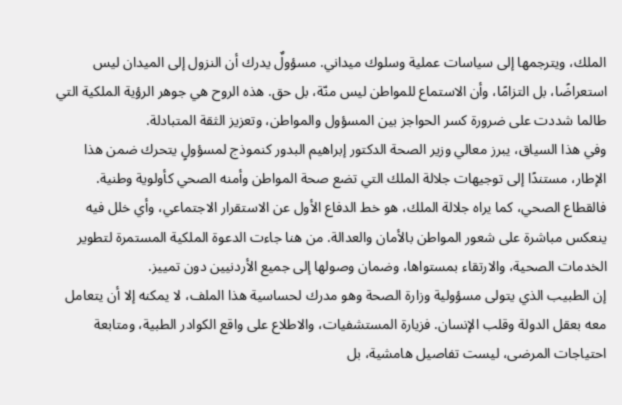الملك، ويترجمها إلى سياسات عملية وسلوك ميداني. مسؤولٌ يدرك أن النزول إلى الميدان ليس استعراضًا، بل التزامًا، وأن الاستماع للمواطن ليس منّة، بل حق. هذه الروح هي جوهر الرؤية الملكية التي طالما شددت على ضرورة كسر الحواجز بين المسؤول والمواطن، وتعزيز الثقة المتبادلة.
وفي هذا السياق، يبرز معالي وزير الصحة الدكتور إبراهيم البدور كنموذج لمسؤولٍ يتحرك ضمن هذا الإطار، مستندًا إلى توجيهات جلالة الملك التي تضع صحة المواطن وأمنه الصحي كأولوية وطنية. فالقطاع الصحي، كما يراه جلالة الملك، هو خط الدفاع الأول عن الاستقرار الاجتماعي، وأي خلل فيه ينعكس مباشرة على شعور المواطن بالأمان والعدالة. من هنا جاءت الدعوة الملكية المستمرة لتطوير الخدمات الصحية، والارتقاء بمستواها، وضمان وصولها إلى جميع الأردنيين دون تمييز.
إن الطبيب الذي يتولى مسؤولية وزارة الصحة وهو مدرك لحساسية هذا الملف، لا يمكنه إلا أن يتعامل معه بعقل الدولة وقلب الإنسان. فزيارة المستشفيات، والاطلاع على واقع الكوادر الطبية، ومتابعة احتياجات المرضى، ليست تفاصيل هامشية، بل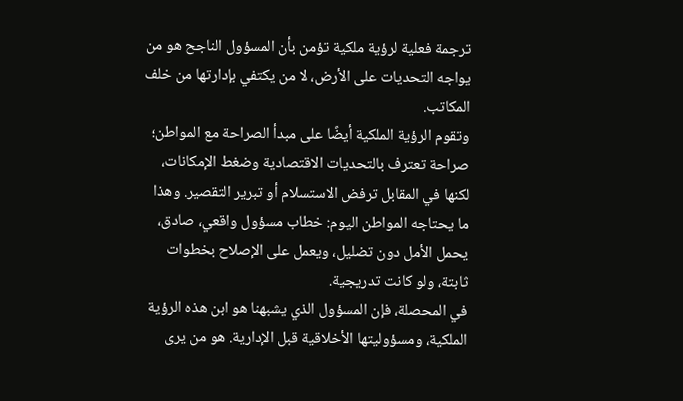ترجمة فعلية لرؤية ملكية تؤمن بأن المسؤول الناجح هو من يواجه التحديات على الأرض، لا من يكتفي بإدارتها من خلف المكاتب.
وتقوم الرؤية الملكية أيضًا على مبدأ الصراحة مع المواطن؛ صراحة تعترف بالتحديات الاقتصادية وضغط الإمكانات، لكنها في المقابل ترفض الاستسلام أو تبرير التقصير. وهذا ما يحتاجه المواطن اليوم: خطاب مسؤول واقعي، صادق، يحمل الأمل دون تضليل، ويعمل على الإصلاح بخطوات ثابتة، ولو كانت تدريجية.
في المحصلة، فإن المسؤول الذي يشبهنا هو ابن هذه الرؤية الملكية، ومسؤوليتها الأخلاقية قبل الإدارية. هو من يرى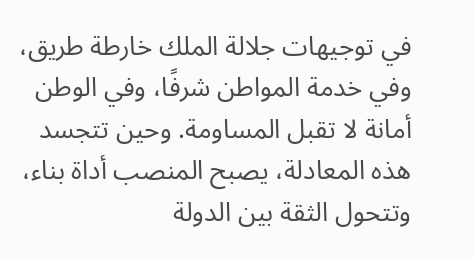في توجيهات جلالة الملك خارطة طريق، وفي خدمة المواطن شرفًا، وفي الوطن أمانة لا تقبل المساومة. وحين تتجسد هذه المعادلة، يصبح المنصب أداة بناء، وتتحول الثقة بين الدولة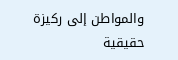والمواطن إلى ركيزة حقيقية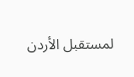لمستقبل الأردن